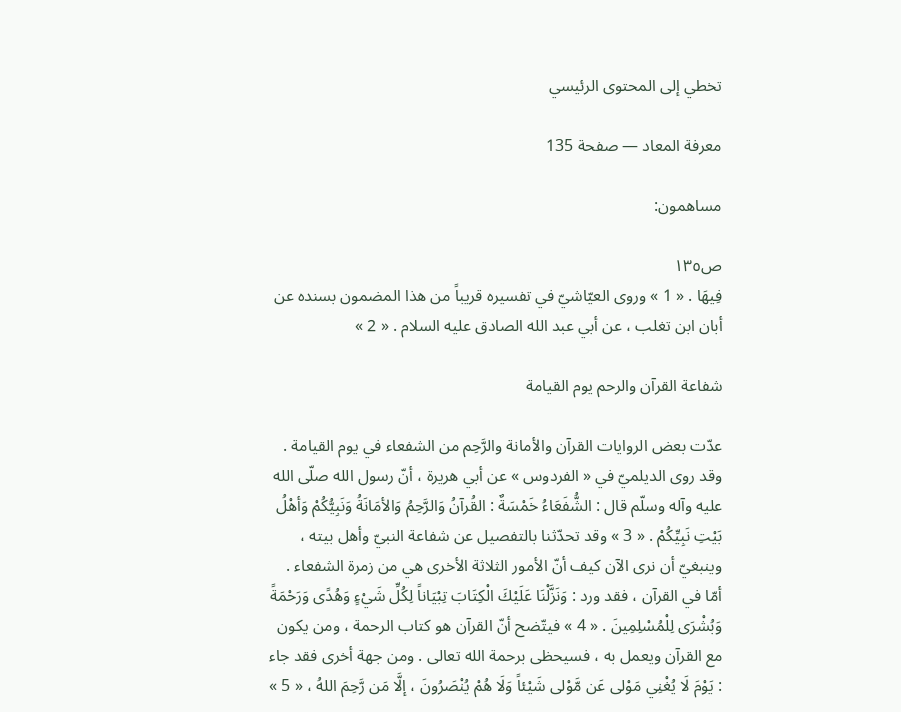تخطي إلى المحتوى الرئيسي

معرفة المعاد — صفحة 135

مساهمون:

ص١٣٥
فِيهَا . « 1 » وروى العيّاشيّ في تفسيره قريباً من هذا المضمون بسنده عن أبان ابن تغلب ، عن أبي عبد الله الصادق عليه السلام . « 2 »

شفاعة القرآن والرحم يوم القيامة

عدّت بعض الروايات القرآن والأمانة والرَّحِم من الشفعاء في يوم القيامة . وقد روى الديلميّ في « الفردوس » عن أبي هريرة ، أنّ رسول الله صلّى الله عليه وآله وسلّم قال : الشُّفَعَاءُ خَمْسَةٌ : القُرآنُ وَالرَّحِمُ وَالأمَانَةُ وَنَبِيُّكُمْ وَأهْلُ بَيْتِ نَبِيِّكُمْ . « 3 » وقد تحدّثنا بالتفصيل عن شفاعة النبيّ وأهل بيته ، وينبغيّ أن نرى الآن كيف أنّ الأمور الثلاثة الأخرى هي من زمرة الشفعاء . أمّا في القرآن ، فقد ورد : وَنَزَّلْنَا عَلَيْكَ الْكِتَابَ تِبْيَاناً لِكُلِّ شَيْءٍ وَهُدًى وَرَحْمَةً وَبُشْرَى لِلْمُسْلِمِينَ . « 4 » فيتّضح أنّ القرآن هو كتاب الرحمة ، ومن يكون مع القرآن ويعمل به ، فسيحظى برحمة الله تعالى . ومن جهة أخرى فقد جاء : يَوْمَ لَا يُغْنِي مَوْلى عَن مَّوْلى شَيْئاً وَلَا هُمْ يُنْصَرُونَ ، إلَّا مَن رَّحِمَ اللهُ ، « 5 »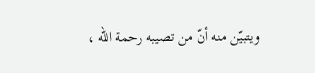ويتبيّن منه أنّ من تصيبه رحمة الله ،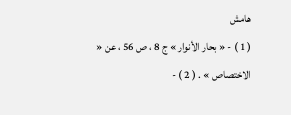هامش
( 1 ) - « بحار الأنوار » ج 8 ، ص 56 ، عن « الاختصاص » . ( 2 ) -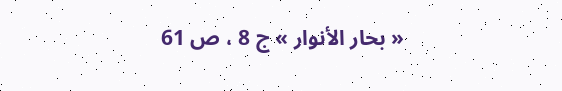« بحار الأنوار » ج 8 ، ص 61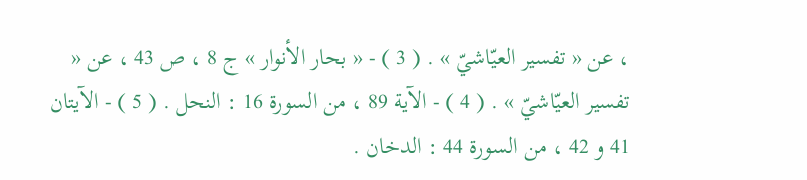، عن « تفسير العيّاشيّ » . ( 3 ) - « بحار الأنوار » ج 8 ، ص 43 ، عن « تفسير العيّاشيّ » . ( 4 ) - الآية 89 ، من السورة 16 : النحل . ( 5 ) - الآيتان 41 و 42 ، من السورة 44 : الدخان .